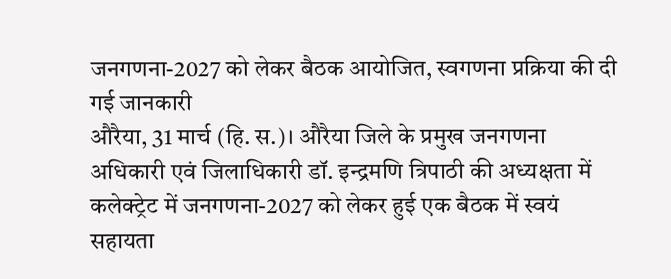जनगणना-2027 को लेकर बैठक आयोजित, स्वगणना प्रक्रिया की दी गई जानकारी
औरैया, 31 मार्च (हि. स.)। औरैया जिले के प्रमुख जनगणना अधिकारी एवं जिलाधिकारी डॉ. इन्द्रमणि त्रिपाठी की अध्यक्षता में कलेक्ट्रेट में जनगणना-2027 को लेकर हुई एक बैठक में स्वयं सहायता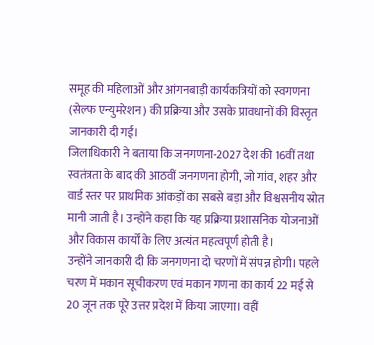समूह की महिलाओं और आंगनबाड़ी कार्यकत्रियों को स्वगणना (सेल्फ एन्युमरेशन) की प्रक्रिया और उसके प्रावधानों की विस्तृत जानकारी दी गई।
जिलाधिकारी ने बताया कि जनगणना-2027 देश की 16वीं तथा स्वतंत्रता के बाद की आठवीं जनगणना होगी, जो गांव, शहर और वार्ड स्तर पर प्राथमिक आंकड़ों का सबसे बड़ा और विश्वसनीय स्रोत मानी जाती है। उन्होंने कहा कि यह प्रक्रिया प्रशासनिक योजनाओं और विकास कार्यों के लिए अत्यंत महत्वपूर्ण होती है।
उन्होंने जानकारी दी कि जनगणना दो चरणों में संपन्न होगी। पहले चरण में मकान सूचीकरण एवं मकान गणना का कार्य 22 मई से 20 जून तक पूरे उत्तर प्रदेश में किया जाएगा। वहीं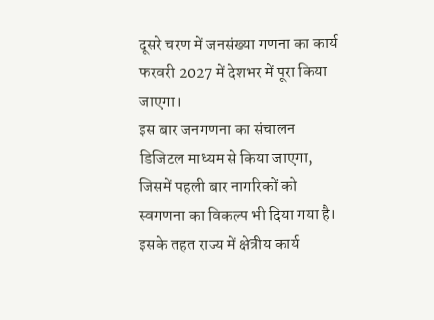दूसरे चरण में जनसंख्या गणना का कार्य फरवरी 2027 में देशभर में पूरा किया जाएगा।
इस बार जनगणना का संचालन डिजिटल माध्यम से किया जाएगा, जिसमें पहली बार नागरिकों को स्वगणना का विकल्प भी दिया गया है। इसके तहत राज्य में क्षेत्रीय कार्य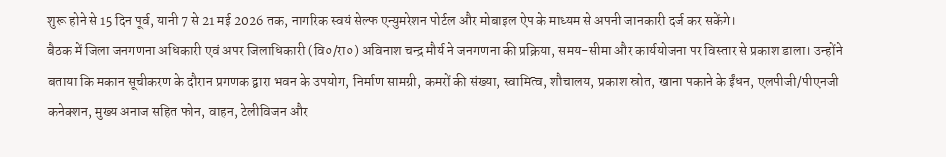शुरू होने से 15 दिन पूर्व, यानी 7 से 21 मई 2026 तक, नागरिक स्वयं सेल्फ एन्युमरेशन पोर्टल और मोबाइल ऐप के माध्यम से अपनी जानकारी दर्ज कर सकेंगे।
बैठक में जिला जनगणना अधिकारी एवं अपर जिलाधिकारी (वि०/रा०) अविनाश चन्द्र मौर्य ने जनगणना की प्रक्रिया, समय-सीमा और कार्ययोजना पर विस्तार से प्रकाश डाला। उन्होंने बताया कि मकान सूचीकरण के दौरान प्रगणक द्वारा भवन के उपयोग, निर्माण सामग्री, कमरों की संख्या, स्वामित्व, शौचालय, प्रकाश स्रोत, खाना पकाने के ईंधन, एलपीजी/पीएनजी कनेक्शन, मुख्य अनाज सहित फोन, वाहन, टेलीविजन और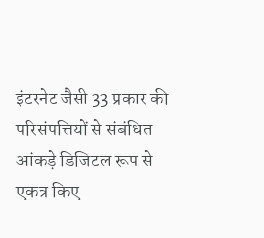इंटरनेट जैसी 33 प्रकार की परिसंपत्तियों से संबंधित आंकड़े डिजिटल रूप से एकत्र किए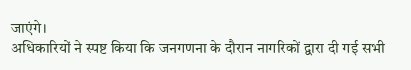जाएंगे।
अधिकारियों ने स्पष्ट किया कि जनगणना के दौरान नागरिकों द्वारा दी गई सभी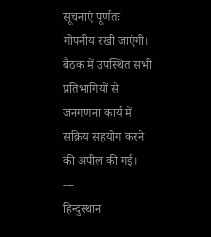सूचनाएं पूर्णतः गोपनीय रखी जाएंगी। बैठक में उपस्थित सभी प्रतिभागियों से जनगणना कार्य में सक्रिय सहयोग करने की अपील की गई।
---
हिन्दुस्थान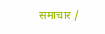समाचार /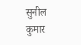सुनील कुमार